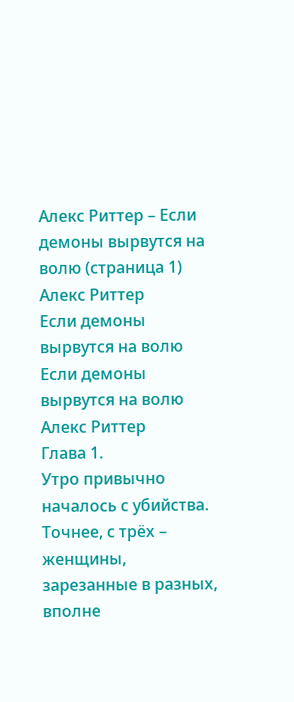Алекс Риттер – Если демоны вырвутся на волю (страница 1)
Алекс Риттер
Если демоны вырвутся на волю
Если демоны вырвутся на волю
Алекс Риттер
Глава 1.
Утро привычно началось с убийства. Точнее, с трёх – женщины, зарезанные в разных, вполне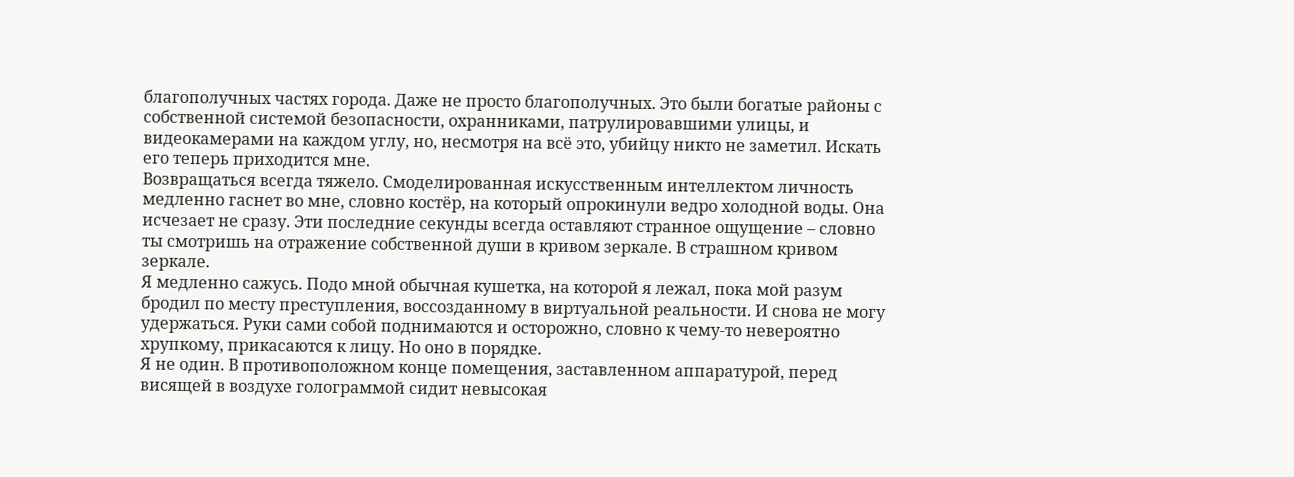благополучных частях города. Даже не просто благополучных. Это были богатые районы с собственной системой безопасности, охранниками, патрулировавшими улицы, и видеокамерами на каждом углу, но, несмотря на всё это, убийцу никто не заметил. Искать его теперь приходится мне.
Возвращаться всегда тяжело. Смоделированная искусственным интеллектом личность медленно гаснет во мне, словно костёр, на который опрокинули ведро холодной воды. Она исчезает не сразу. Эти последние секунды всегда оставляют странное ощущение – словно ты смотришь на отражение собственной души в кривом зеркале. В страшном кривом зеркале.
Я медленно сажусь. Подо мной обычная кушетка, на которой я лежал, пока мой разум бродил по месту преступления, воссозданному в виртуальной реальности. И снова не могу удержаться. Руки сами собой поднимаются и осторожно, словно к чему-то невероятно хрупкому, прикасаются к лицу. Но оно в порядке.
Я не один. В противоположном конце помещения, заставленном аппаратурой, перед висящей в воздухе голограммой сидит невысокая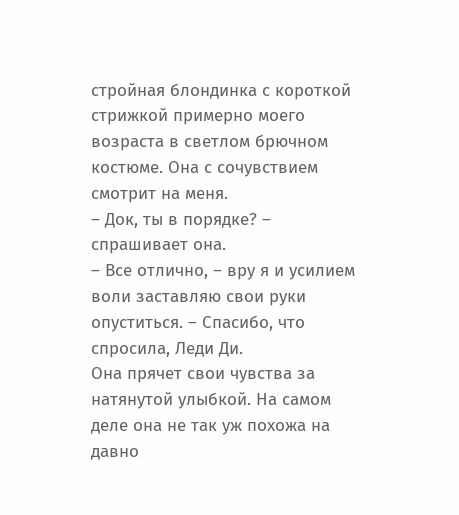стройная блондинка с короткой стрижкой примерно моего возраста в светлом брючном костюме. Она с сочувствием смотрит на меня.
– Док, ты в порядке? – спрашивает она.
– Все отлично, – вру я и усилием воли заставляю свои руки опуститься. – Спасибо, что спросила, Леди Ди.
Она прячет свои чувства за натянутой улыбкой. На самом деле она не так уж похожа на давно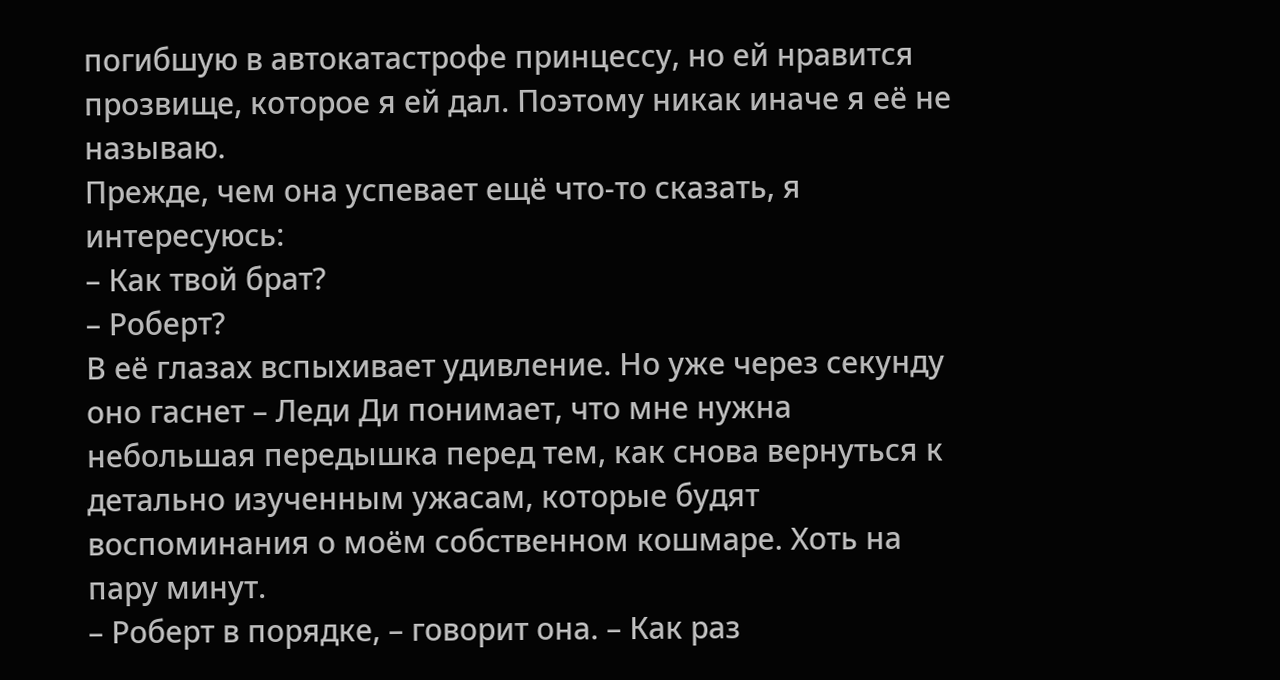погибшую в автокатастрофе принцессу, но ей нравится прозвище, которое я ей дал. Поэтому никак иначе я её не называю.
Прежде, чем она успевает ещё что-то сказать, я интересуюсь:
– Как твой брат?
– Роберт?
В её глазах вспыхивает удивление. Но уже через секунду оно гаснет – Леди Ди понимает, что мне нужна небольшая передышка перед тем, как снова вернуться к детально изученным ужасам, которые будят воспоминания о моём собственном кошмаре. Хоть на пару минут.
– Роберт в порядке, – говорит она. – Как раз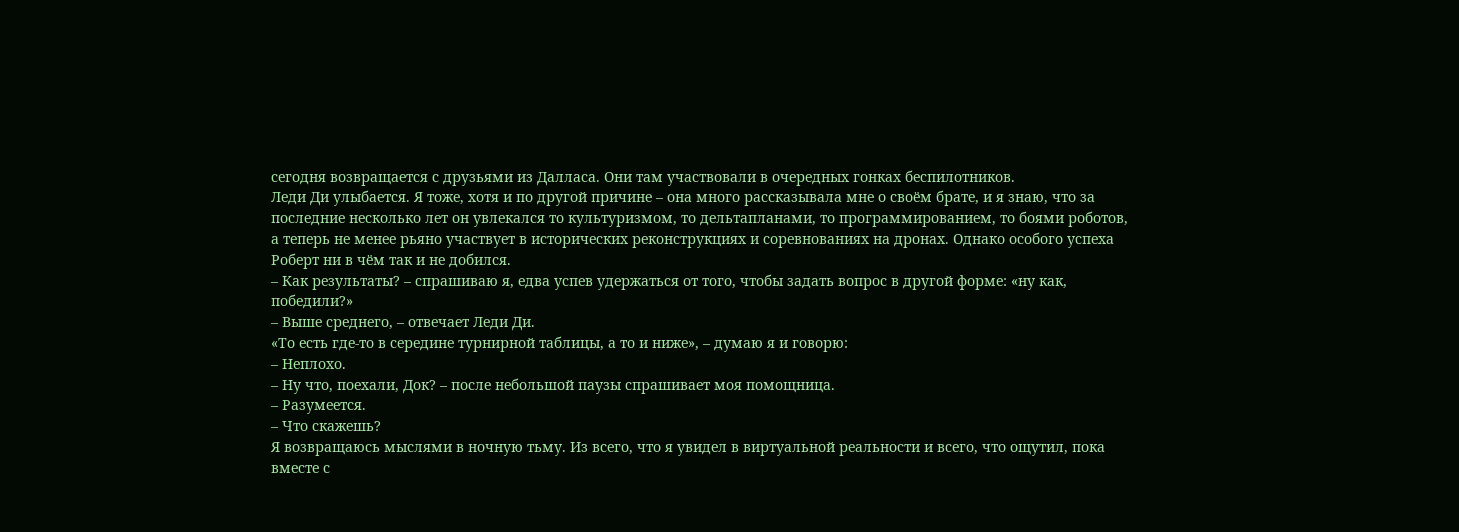сегодня возвращается с друзьями из Далласа. Они там участвовали в очередных гонках беспилотников.
Леди Ди улыбается. Я тоже, хотя и по другой причине – она много рассказывала мне о своём брате, и я знаю, что за последние несколько лет он увлекался то культуризмом, то дельтапланами, то программированием, то боями роботов, а теперь не менее рьяно участвует в исторических реконструкциях и соревнованиях на дронах. Однако особого успеха Роберт ни в чём так и не добился.
– Как результаты? – спрашиваю я, едва успев удержаться от того, чтобы задать вопрос в другой форме: «ну как, победили?»
– Выше среднего, – отвечает Леди Ди.
«То есть где-то в середине турнирной таблицы, а то и ниже», – думаю я и говорю:
– Неплохо.
– Ну что, поехали, Док? – после небольшой паузы спрашивает моя помощница.
– Разумеется.
– Что скажешь?
Я возвращаюсь мыслями в ночную тьму. Из всего, что я увидел в виртуальной реальности и всего, что ощутил, пока вместе с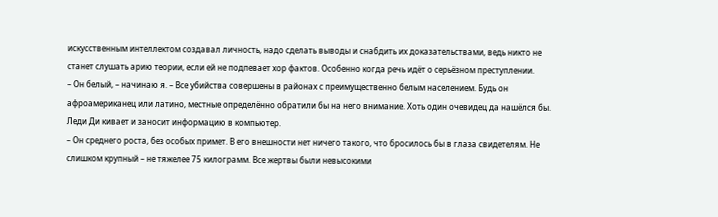искусственным интеллектом создавал личность, надо сделать выводы и снабдить их доказательствами, ведь никто не станет слушать арию теории, если ей не подпевает хор фактов. Особенно когда речь идёт о серьёзном преступлении.
– Он белый, – начинаю я. – Все убийства совершены в районах с преимущественно белым населением. Будь он афроамериканец или латино, местные определённо обратили бы на него внимание. Хоть один очевидец да нашёлся бы.
Леди Ди кивает и заносит информацию в компьютер.
– Он среднего роста, без особых примет. В его внешности нет ничего такого, что бросилось бы в глаза свидетелям. Не слишком крупный – не тяжелее 75 килограмм. Все жертвы были невысокими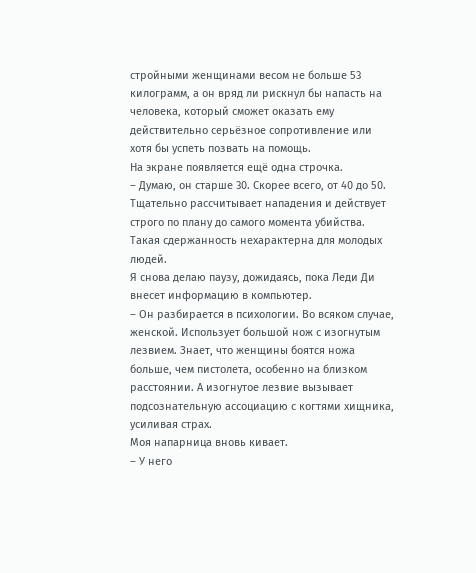стройными женщинами весом не больше 53 килограмм, а он вряд ли рискнул бы напасть на человека, который сможет оказать ему действительно серьёзное сопротивление или хотя бы успеть позвать на помощь.
На экране появляется ещё одна строчка.
– Думаю, он старше 30. Скорее всего, от 40 до 50. Тщательно рассчитывает нападения и действует строго по плану до самого момента убийства. Такая сдержанность нехарактерна для молодых людей.
Я снова делаю паузу, дожидаясь, пока Леди Ди внесет информацию в компьютер.
– Он разбирается в психологии. Во всяком случае, женской. Использует большой нож с изогнутым лезвием. Знает, что женщины боятся ножа больше, чем пистолета, особенно на близком расстоянии. А изогнутое лезвие вызывает подсознательную ассоциацию с когтями хищника, усиливая страх.
Моя напарница вновь кивает.
– У него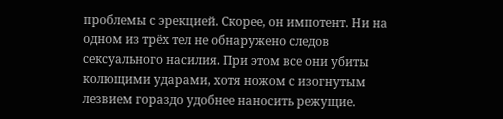проблемы с эрекцией. Скорее, он импотент. Ни на одном из трёх тел не обнаружено следов сексуального насилия. При этом все они убиты колющими ударами, хотя ножом с изогнутым лезвием гораздо удобнее наносить режущие.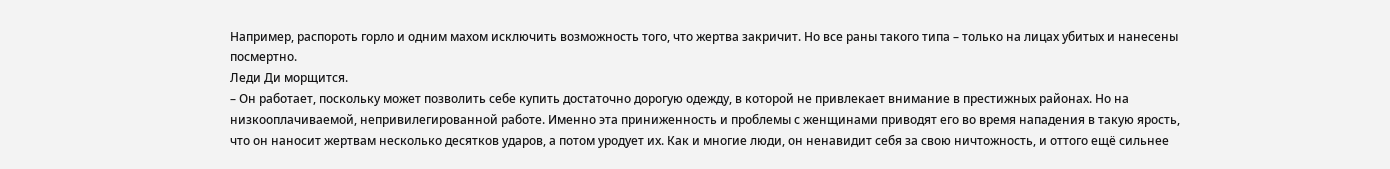Например, распороть горло и одним махом исключить возможность того, что жертва закричит. Но все раны такого типа – только на лицах убитых и нанесены посмертно.
Леди Ди морщится.
– Он работает, поскольку может позволить себе купить достаточно дорогую одежду, в которой не привлекает внимание в престижных районах. Но на низкооплачиваемой, непривилегированной работе. Именно эта приниженность и проблемы с женщинами приводят его во время нападения в такую ярость, что он наносит жертвам несколько десятков ударов, а потом уродует их. Как и многие люди, он ненавидит себя за свою ничтожность, и оттого ещё сильнее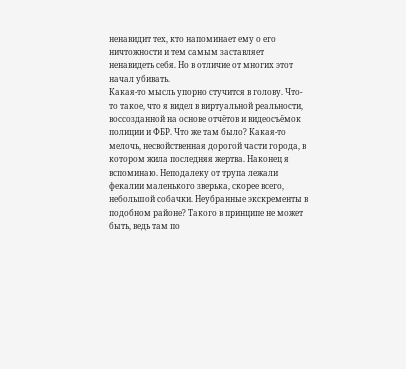ненавидит тех, кто напоминает ему о его ничтожности и тем самым заставляет ненавидеть себя. Но в отличие от многих этот начал убивать.
Какая-то мысль упорно стучится в голову. Что-то такое, что я видел в виртуальной реальности, воссозданной на основе отчётов и видеосъёмок полиции и ФБР. Что же там было? Какая-то мелочь, несвойственная дорогой части города, в котором жила последняя жертва. Наконец я вспоминаю. Неподалеку от трупа лежали фекалии маленького зверька, скорее всего, небольшой собачки. Неубранные экскременты в подобном районе? Такого в принципе не может быть, ведь там по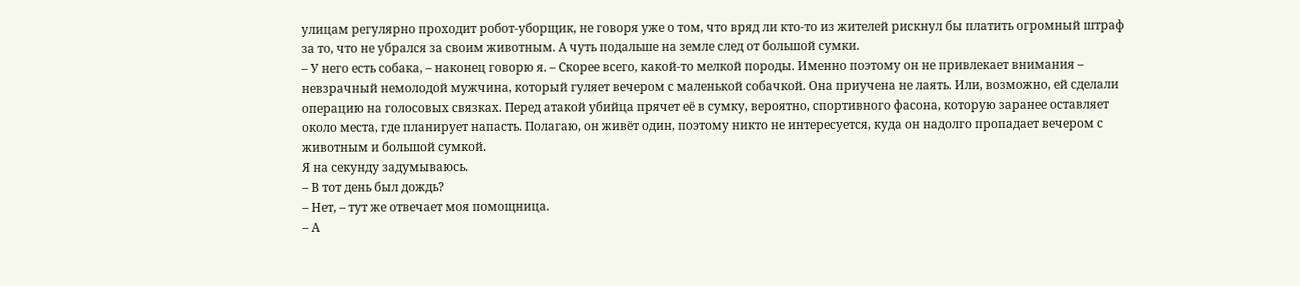улицам регулярно проходит робот-уборщик, не говоря уже о том, что вряд ли кто-то из жителей рискнул бы платить огромный штраф за то, что не убрался за своим животным. А чуть подальше на земле след от большой сумки.
– У него есть собака, – наконец говорю я. – Скорее всего, какой-то мелкой породы. Именно поэтому он не привлекает внимания – невзрачный немолодой мужчина, который гуляет вечером с маленькой собачкой. Она приучена не лаять. Или, возможно, ей сделали операцию на голосовых связках. Перед атакой убийца прячет её в сумку, вероятно, спортивного фасона, которую заранее оставляет около места, где планирует напасть. Полагаю, он живёт один, поэтому никто не интересуется, куда он надолго пропадает вечером с животным и большой сумкой.
Я на секунду задумываюсь.
– В тот день был дождь?
– Нет, – тут же отвечает моя помощница.
– А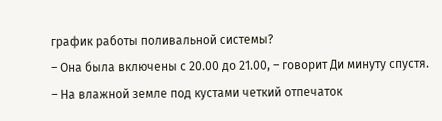график работы поливальной системы?
– Она была включены с 20.00 до 21.00, – говорит Ди минуту спустя.
– На влажной земле под кустами четкий отпечаток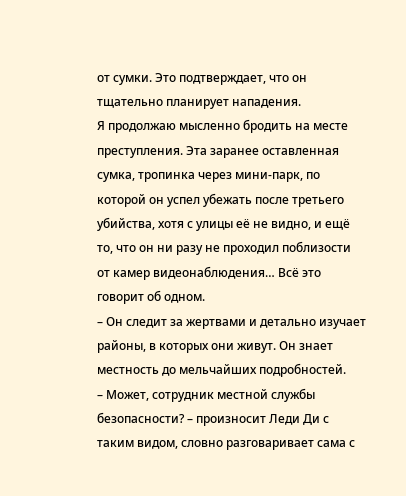от сумки. Это подтверждает, что он тщательно планирует нападения.
Я продолжаю мысленно бродить на месте преступления. Эта заранее оставленная сумка, тропинка через мини-парк, по которой он успел убежать после третьего убийства, хотя с улицы её не видно, и ещё то, что он ни разу не проходил поблизости от камер видеонаблюдения… Всё это говорит об одном.
– Он следит за жертвами и детально изучает районы, в которых они живут. Он знает местность до мельчайших подробностей.
– Может, сотрудник местной службы безопасности? – произносит Леди Ди с таким видом, словно разговаривает сама с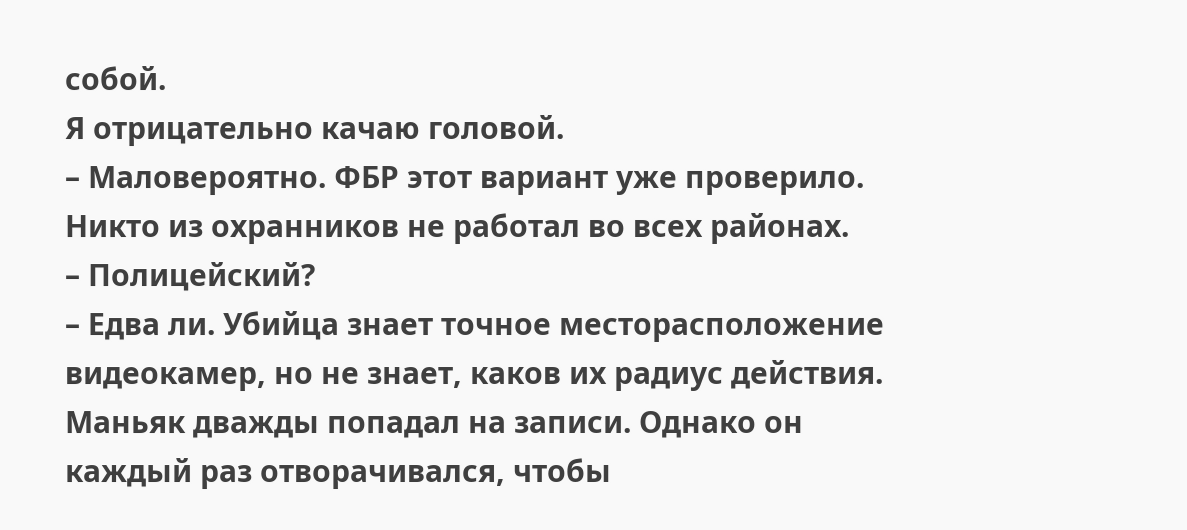собой.
Я отрицательно качаю головой.
– Маловероятно. ФБР этот вариант уже проверило. Никто из охранников не работал во всех районах.
– Полицейский?
– Едва ли. Убийца знает точное месторасположение видеокамер, но не знает, каков их радиус действия.
Маньяк дважды попадал на записи. Однако он каждый раз отворачивался, чтобы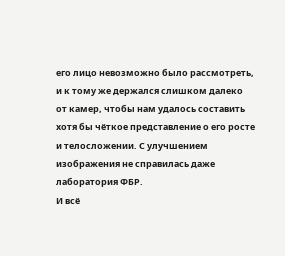его лицо невозможно было рассмотреть, и к тому же держался слишком далеко от камер, чтобы нам удалось составить хотя бы чёткое представление о его росте и телосложении. С улучшением изображения не справилась даже лаборатория ФБР.
И всё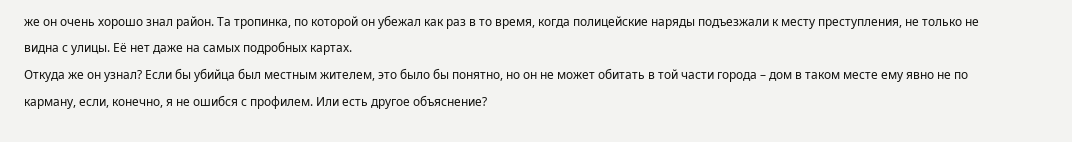же он очень хорошо знал район. Та тропинка, по которой он убежал как раз в то время, когда полицейские наряды подъезжали к месту преступления, не только не видна с улицы. Её нет даже на самых подробных картах.
Откуда же он узнал? Если бы убийца был местным жителем, это было бы понятно, но он не может обитать в той части города – дом в таком месте ему явно не по карману, если, конечно, я не ошибся с профилем. Или есть другое объяснение?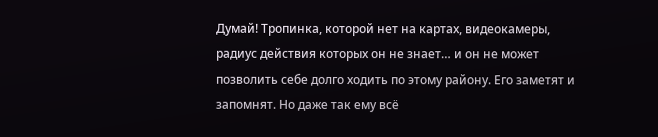Думай! Тропинка, которой нет на картах, видеокамеры, радиус действия которых он не знает… и он не может позволить себе долго ходить по этому району. Его заметят и запомнят. Но даже так ему всё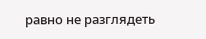равно не разглядеть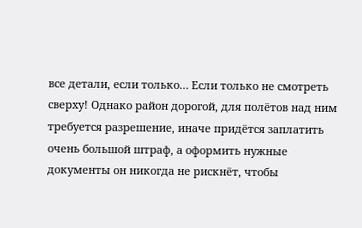все детали, если только… Если только не смотреть сверху! Однако район дорогой, для полётов над ним требуется разрешение, иначе придётся заплатить очень большой штраф, а оформить нужные документы он никогда не рискнёт, чтобы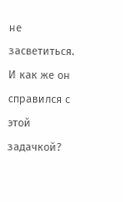не засветиться. И как же он справился с этой задачкой?